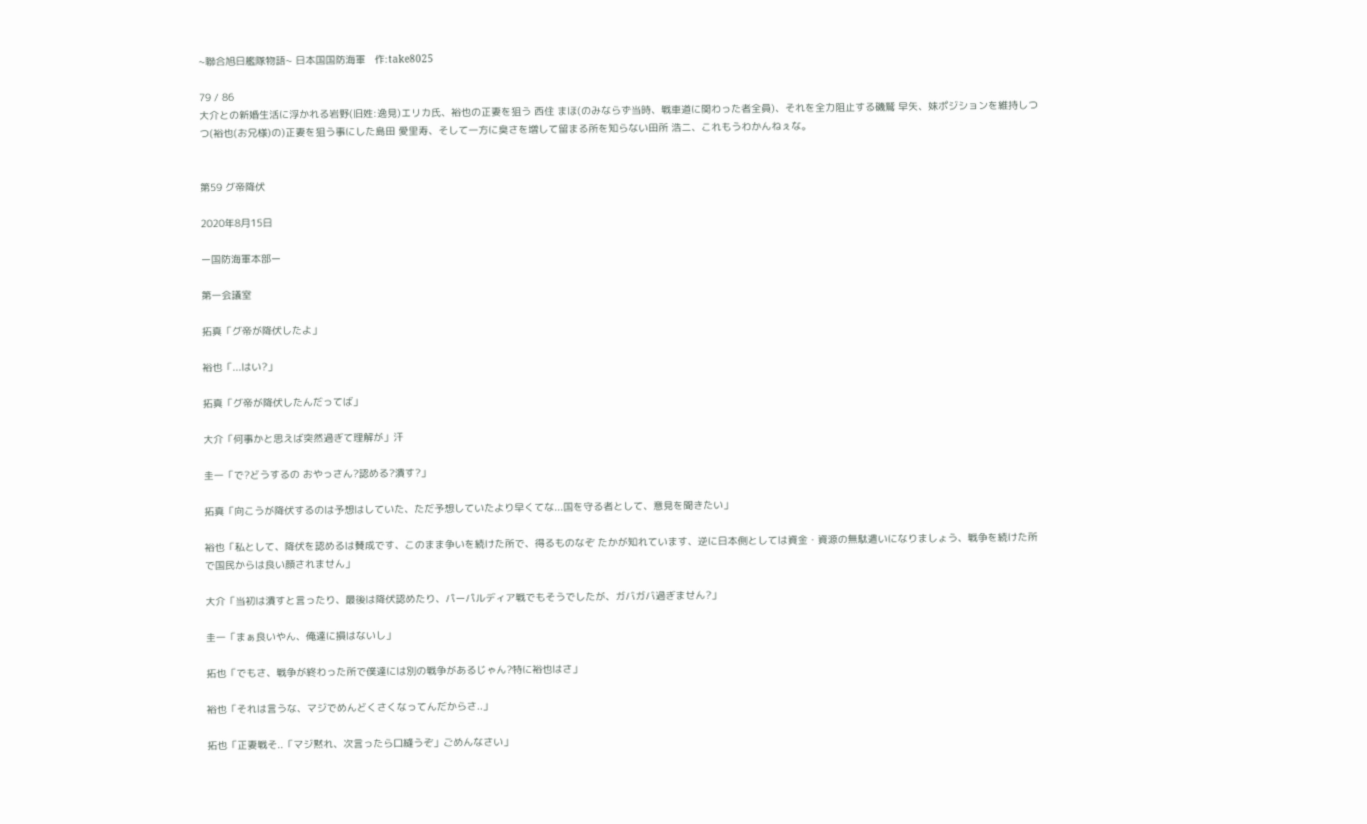~聯合旭日艦隊物語~ 日本国国防海軍   作:take8025

79 / 86
大介との新婚生活に浮かれる岩野(旧姓:逸見)エリカ氏、裕也の正妻を狙う 西住 まほ(のみならず当時、戦車道に関わった者全員)、それを全力阻止する磯鷲 早矢、妹ポジションを維持しつつ(裕也(お兄様)の)正妻を狙う事にした島田 愛里寿、そして一方に臭さを増して留まる所を知らない田所 浩二、これもうわかんねぇな。


第59 グ帝降伏

2020年8月15日

ー国防海軍本部ー

第一会議室

拓真「グ帝が降伏したよ」

裕也「...はい?」

拓真「グ帝が降伏したんだってば」

大介「何事かと思えば突然過ぎて理解が」汗

圭一「で?どうするの おやっさん?認める?潰す?」

拓真「向こうが降伏するのは予想はしていた、ただ予想していたより早くてな...国を守る者として、意見を聞きたい」

裕也「私として、降伏を認めるは賛成です、このまま争いを続けた所で、得るものなぞ たかが知れています、逆に日本側としては資金・資源の無駄遣いになりましょう、戦争を続けた所で国民からは良い顔されません」

大介「当初は潰すと言ったり、最後は降伏認めたり、パーパルディア戦でもそうでしたが、ガバガバ過ぎません?」

圭一「まぁ良いやん、俺達に損はないし」

拓也「でもさ、戦争が終わった所で僕達には別の戦争があるじゃん?特に裕也はさ」

裕也「それは言うな、マジでめんどくさくなってんだからさ..」

拓也「正妻戦そ..「マジ黙れ、次言ったら口縫うぞ」ごめんなさい」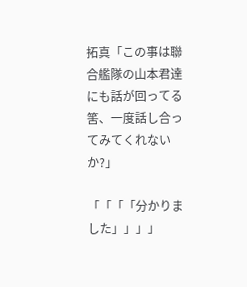拓真「この事は聯合艦隊の山本君達にも話が回ってる筈、一度話し合ってみてくれないか?」

「「「「分かりました」」」」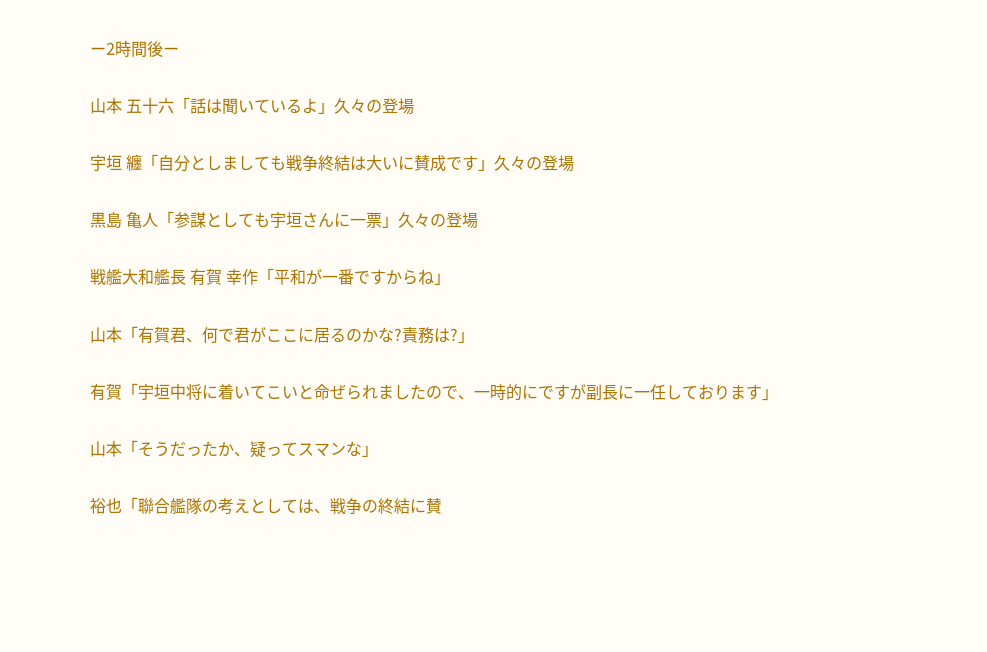ー2時間後ー

山本 五十六「話は聞いているよ」久々の登場

宇垣 纏「自分としましても戦争終結は大いに賛成です」久々の登場

黒島 亀人「参謀としても宇垣さんに一票」久々の登場

戦艦大和艦長 有賀 幸作「平和が一番ですからね」

山本「有賀君、何で君がここに居るのかな?責務は?」

有賀「宇垣中将に着いてこいと命ぜられましたので、一時的にですが副長に一任しております」

山本「そうだったか、疑ってスマンな」

裕也「聯合艦隊の考えとしては、戦争の終結に賛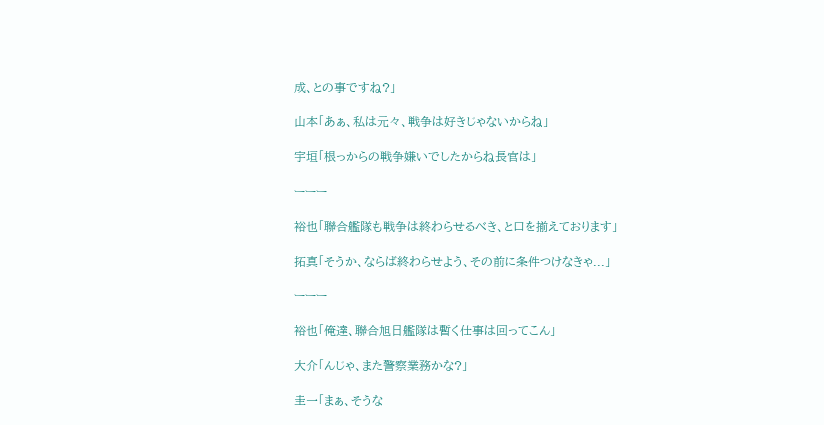成、との事ですね?」

山本「あぁ、私は元々、戦争は好きじゃないからね」

宇垣「根っからの戦争嫌いでしたからね長官は」

ーーー

裕也「聯合艦隊も戦争は終わらせるべき、と口を揃えております」

拓真「そうか、ならば終わらせよう、その前に条件つけなきゃ...」

ーーー

裕也「俺達、聯合旭日艦隊は暫く仕事は回ってこん」

大介「んじゃ、また警察業務かな?」

圭一「まぁ、そうな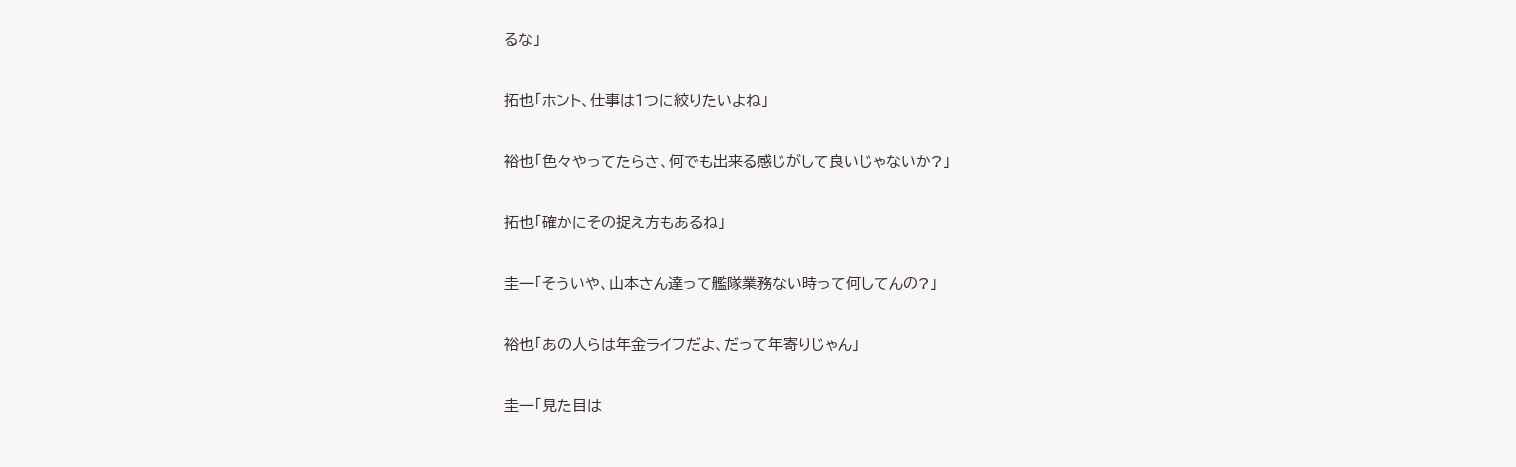るな」

拓也「ホント、仕事は1つに絞りたいよね」

裕也「色々やってたらさ、何でも出来る感じがして良いじゃないか?」

拓也「確かにその捉え方もあるね」

圭一「そういや、山本さん達って艦隊業務ない時って何してんの?」

裕也「あの人らは年金ライフだよ、だって年寄りじゃん」

圭一「見た目は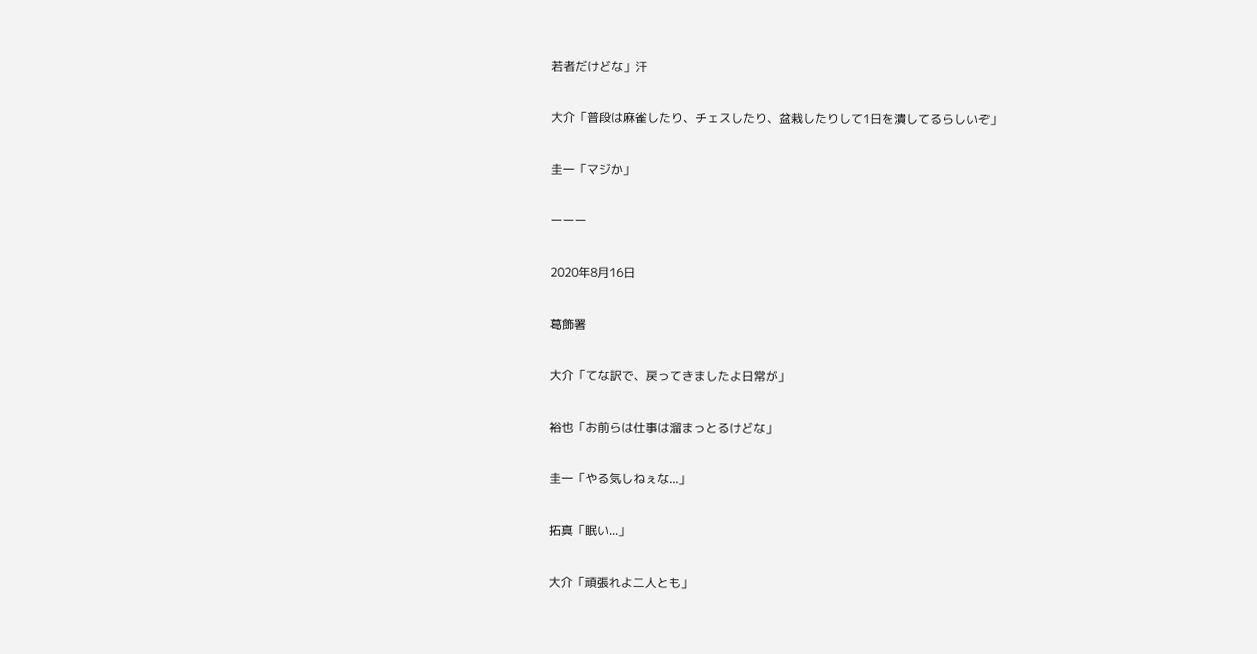若者だけどな」汗

大介「普段は麻雀したり、チェスしたり、盆栽したりして1日を潰してるらしいぞ」

圭一「マジか」

ーーー

2020年8月16日

葛飾署

大介「てな訳で、戻ってきましたよ日常が」

裕也「お前らは仕事は溜まっとるけどな」

圭一「やる気しねぇな...」

拓真「眠い...」

大介「頑張れよ二人とも」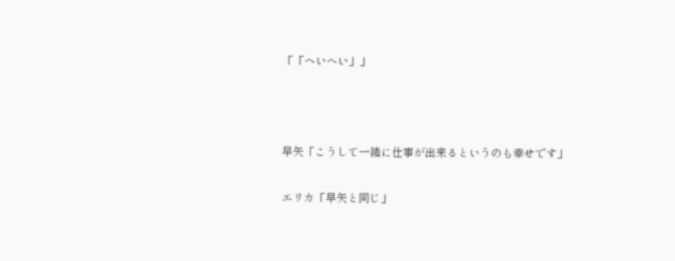「「へいへい」」



早矢「こうして一緒に仕事が出来るというのも幸せです」

エリカ「早矢と同じ」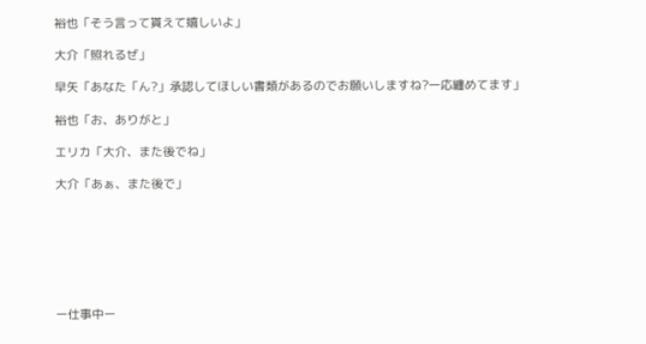裕也「そう言って貰えて嬉しいよ」

大介「照れるぜ」

早矢「あなた「ん?」承認してほしい書類があるのでお願いしますね?一応纏めてます」

裕也「お、ありがと」

エリカ「大介、また後でね」

大介「あぁ、また後で」







ー仕事中ー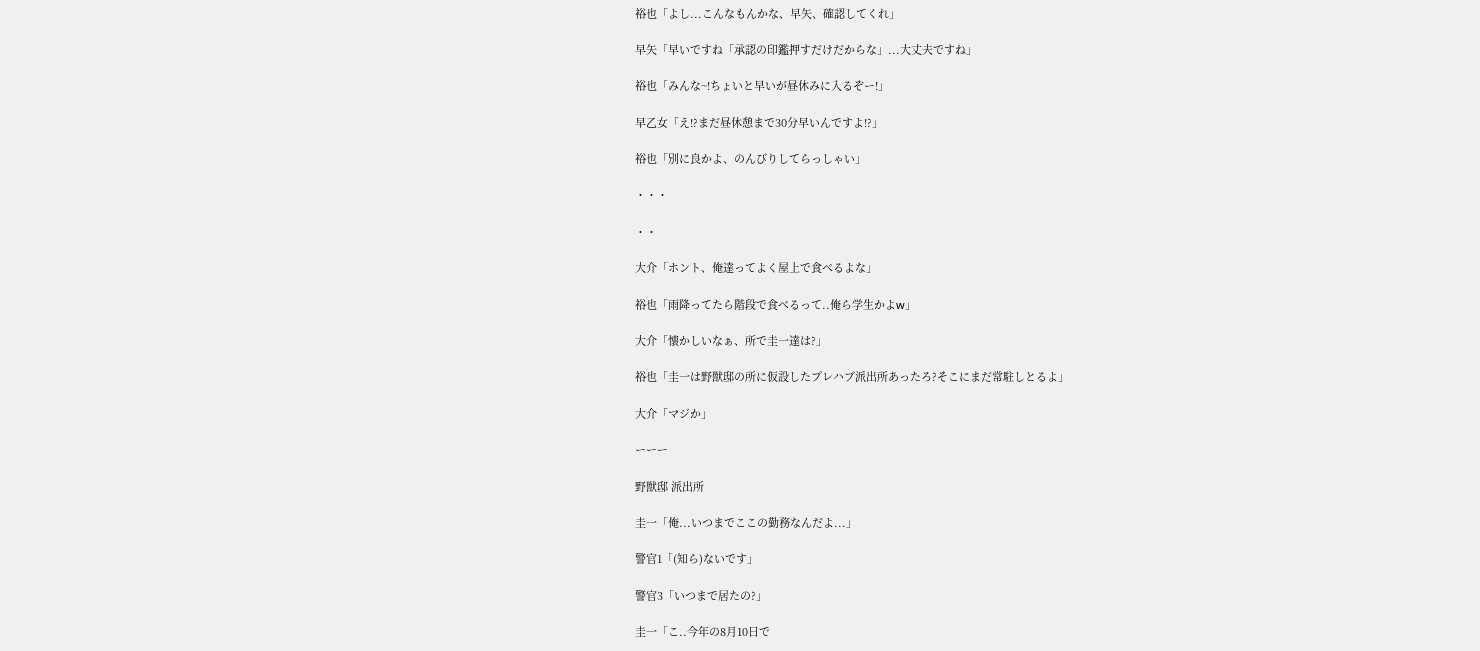裕也「よし...こんなもんかな、早矢、確認してくれ」

早矢「早いですね「承認の印鑑押すだけだからな」...大丈夫ですね」

裕也「みんな~!ちょいと早いが昼休みに入るぞー!」

早乙女「え!?まだ昼休憩まで30分早いんですよ!?」

裕也「別に良かよ、のんびりしてらっしゃい」

・・・

・・

大介「ホント、俺達ってよく屋上で食べるよな」

裕也「雨降ってたら階段で食べるって..俺ら学生かよw」

大介「懐かしいなぁ、所で圭一達は?」

裕也「圭一は野獣邸の所に仮設したプレハブ派出所あったろ?そこにまだ常駐しとるよ」

大介「マジか」

ーーー

野獣邸 派出所

圭一「俺...いつまでここの勤務なんだよ...」

警官1「(知ら)ないです」

警官3「いつまで居たの?」

圭一「こ..今年の8月10日で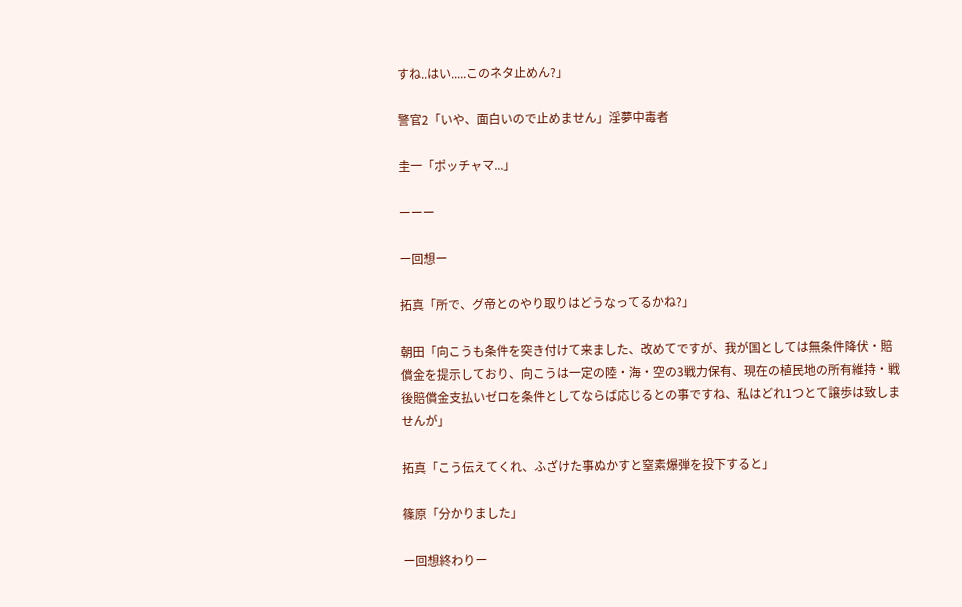すね..はい.....このネタ止めん?」

警官2「いや、面白いので止めません」淫夢中毒者

圭一「ポッチャマ...」

ーーー

ー回想ー

拓真「所で、グ帝とのやり取りはどうなってるかね?」

朝田「向こうも条件を突き付けて来ました、改めてですが、我が国としては無条件降伏・賠償金を提示しており、向こうは一定の陸・海・空の3戦力保有、現在の植民地の所有維持・戦後賠償金支払いゼロを条件としてならば応じるとの事ですね、私はどれ1つとて譲歩は致しませんが」

拓真「こう伝えてくれ、ふざけた事ぬかすと窒素爆弾を投下すると」

篠原「分かりました」

ー回想終わりー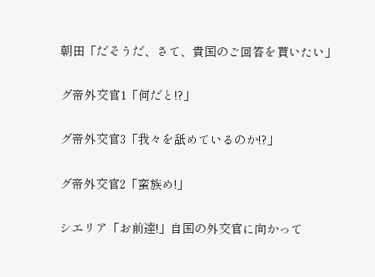朝田「だそうだ、さて、貴国のご回答を貰いたい」

グ帝外交官1「何だと!?」

グ帝外交官3「我々を舐めているのか!?」

グ帝外交官2「蛮族め!」

シエリア「お前達!」自国の外交官に向かって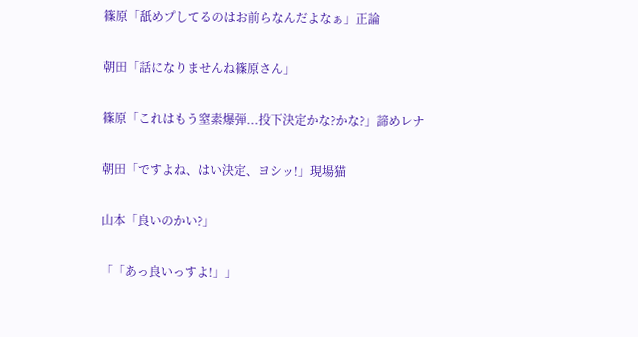篠原「舐めプしてるのはお前らなんだよなぁ」正論

朝田「話になりませんね篠原さん」

篠原「これはもう窒素爆弾...投下決定かな?かな?」諦めレナ

朝田「ですよね、はい決定、ヨシッ!」現場猫

山本「良いのかい?」

「「あっ良いっすよ!」」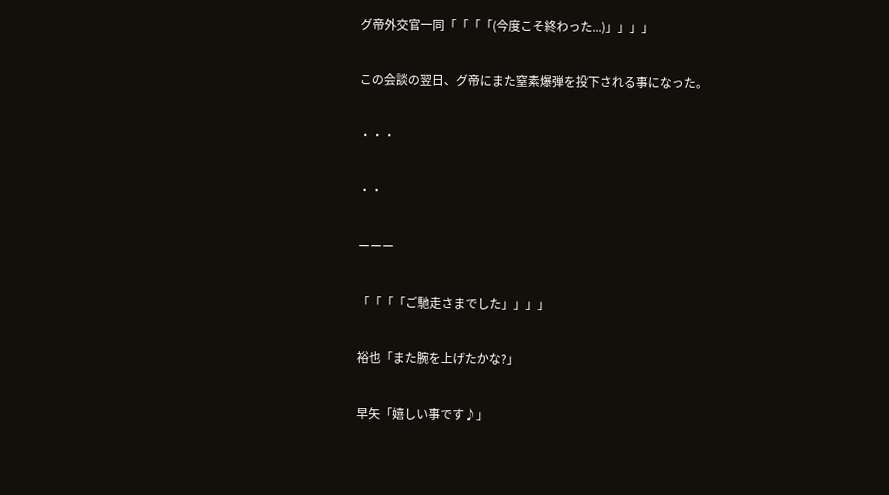グ帝外交官一同「「「「(今度こそ終わった...)」」」」

この会談の翌日、グ帝にまた窒素爆弾を投下される事になった。

・・・

・・

ーーー

「「「「ご馳走さまでした」」」」

裕也「また腕を上げたかな?」

早矢「嬉しい事です♪」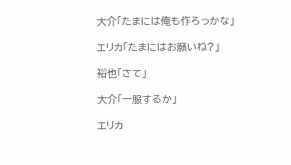大介「たまには俺も作ろっかな」

エリカ「たまにはお願いね?」

裕也「さて」

大介「一服するか」

エリカ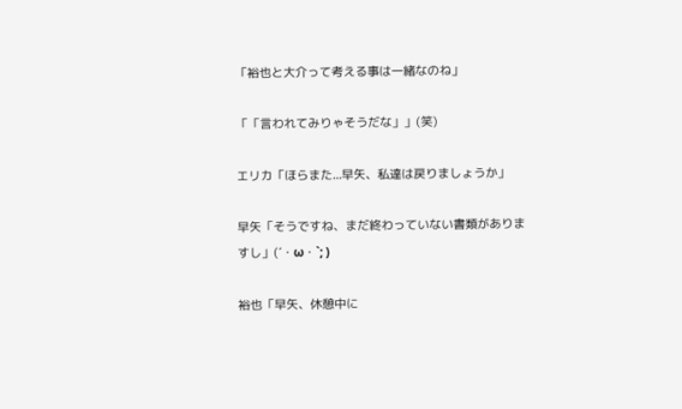「裕也と大介って考える事は一緒なのね」

「「言われてみりゃそうだな」」(笑)

エリカ「ほらまた...早矢、私達は戻りましょうか」

早矢「そうですね、まだ終わっていない書類がありますし」(´・ω・`; )

裕也「早矢、休憩中に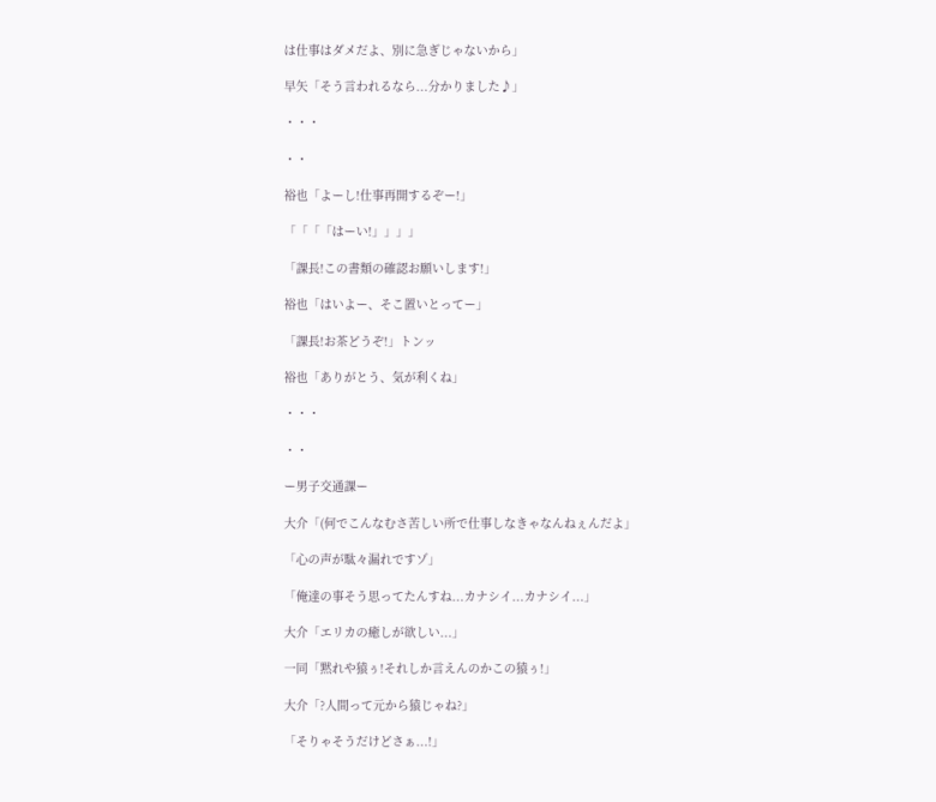は仕事はダメだよ、別に急ぎじゃないから」

早矢「そう言われるなら...分かりました♪」

・・・

・・

裕也「よーし!仕事再開するぞー!」

「「「「はーい!」」」」

「課長!この書類の確認お願いします!」

裕也「はいよー、そこ置いとってー」

「課長!お茶どうぞ!」トンッ

裕也「ありがとう、気が利くね」

・・・

・・

ー男子交通課ー

大介「(何でこんなむさ苦しい所で仕事しなきゃなんねぇんだよ」

「心の声が駄々漏れですゾ」

「俺達の事そう思ってたんすね...カナシイ...カナシイ...」

大介「エリカの癒しが欲しい...」

一同「黙れや猿ぅ!それしか言えんのかこの猿ぅ!」

大介「?人間って元から猿じゃね?」

「そりゃそうだけどさぁ...!」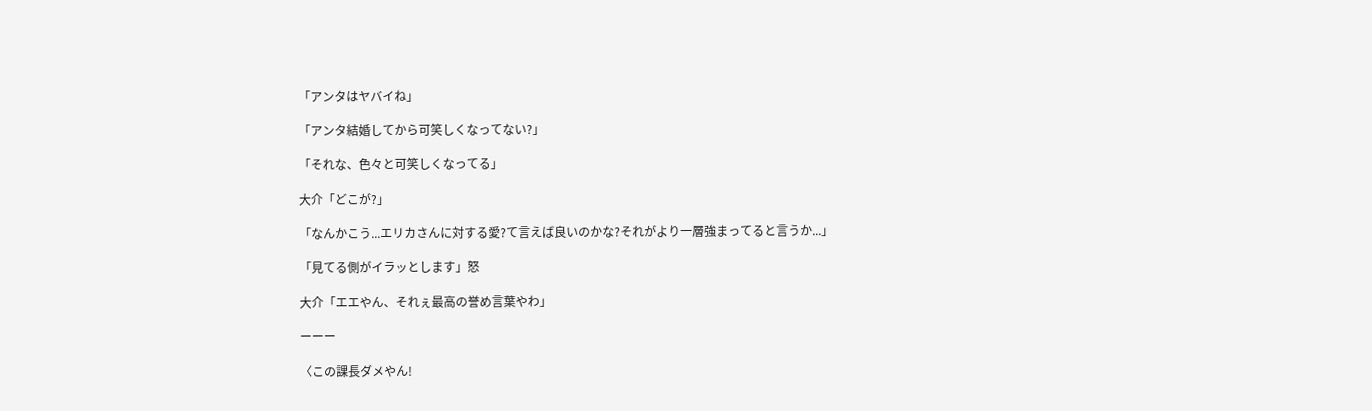「アンタはヤバイね」

「アンタ結婚してから可笑しくなってない?」

「それな、色々と可笑しくなってる」

大介「どこが?」

「なんかこう...エリカさんに対する愛?て言えば良いのかな?それがより一層強まってると言うか...」

「見てる側がイラッとします」怒

大介「エエやん、それぇ最高の誉め言葉やわ」

ーーー

〈この課長ダメやん!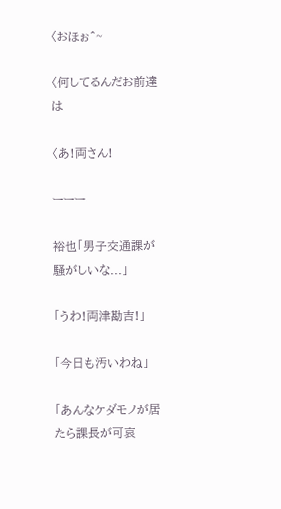〈おほぉ^~

〈何してるんだお前達は

〈あ!両さん!

ーーー

裕也「男子交通課が騒がしいな...」

「うわ!両津勘吉!」

「今日も汚いわね」

「あんなケダモノが居たら課長が可哀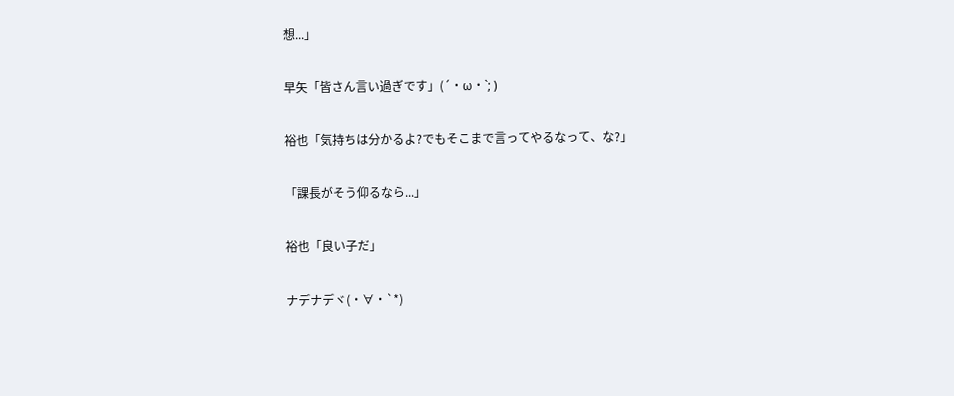想...」

早矢「皆さん言い過ぎです」(´・ω・`; )

裕也「気持ちは分かるよ?でもそこまで言ってやるなって、な?」

「課長がそう仰るなら...」

裕也「良い子だ」

ナデナデヾ(・∀・`*)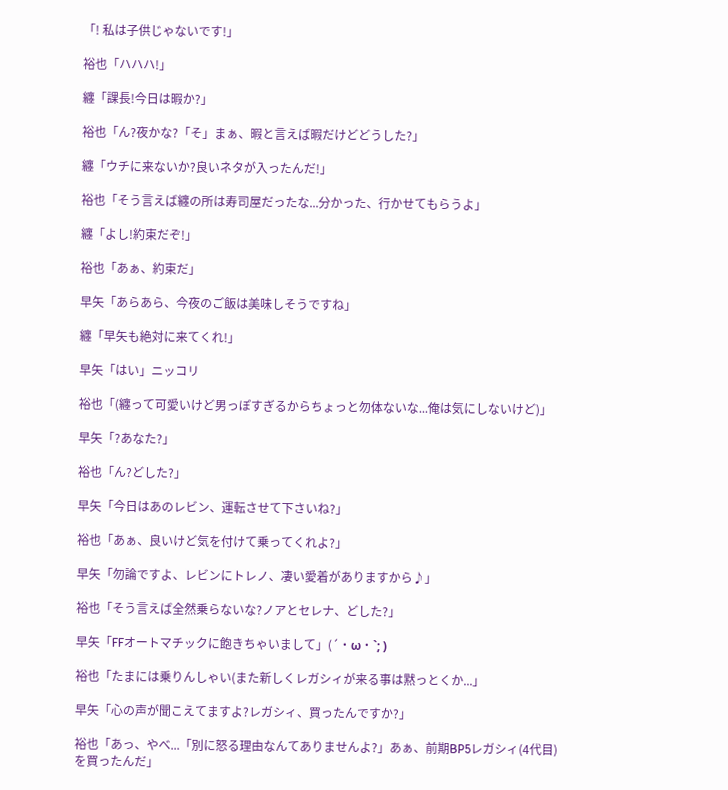「! 私は子供じゃないです!」

裕也「ハハハ!」

纏「課長!今日は暇か?」

裕也「ん?夜かな?「そ」まぁ、暇と言えば暇だけどどうした?」

纏「ウチに来ないか?良いネタが入ったんだ!」

裕也「そう言えば纏の所は寿司屋だったな...分かった、行かせてもらうよ」

纏「よし!約束だぞ!」

裕也「あぁ、約束だ」

早矢「あらあら、今夜のご飯は美味しそうですね」

纏「早矢も絶対に来てくれ!」

早矢「はい」ニッコリ

裕也「(纏って可愛いけど男っぽすぎるからちょっと勿体ないな...俺は気にしないけど)」

早矢「?あなた?」

裕也「ん?どした?」

早矢「今日はあのレビン、運転させて下さいね?」

裕也「あぁ、良いけど気を付けて乗ってくれよ?」

早矢「勿論ですよ、レビンにトレノ、凄い愛着がありますから♪」

裕也「そう言えば全然乗らないな?ノアとセレナ、どした?」

早矢「FFオートマチックに飽きちゃいまして」(´・ω・`; )

裕也「たまには乗りんしゃい(また新しくレガシィが来る事は黙っとくか...」

早矢「心の声が聞こえてますよ?レガシィ、買ったんですか?」

裕也「あっ、やべ...「別に怒る理由なんてありませんよ?」あぁ、前期BP5レガシィ(4代目)を買ったんだ」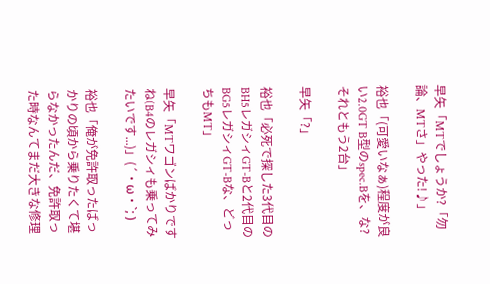早矢「MTでしょうか?「勿論、MTさ」やった!♪」

裕也「(可愛いなぁ)程度が良い2.0GT B型のspec.Bを、な?それともう2台」

早矢「?」

裕也「必死で探した3代目のBH5レガシィGT-Bと2代目のBG5レガシィGT-Bな、どっちもMT」

早矢「MTワゴンばかりですね(B4のレガシィも乗ってみたいです...)」(´・ω・`; )

裕也「俺が免許取ったばっかりの頃から乗りたくて堪らなかったんだ、免許取った時なんてまだ大きな修理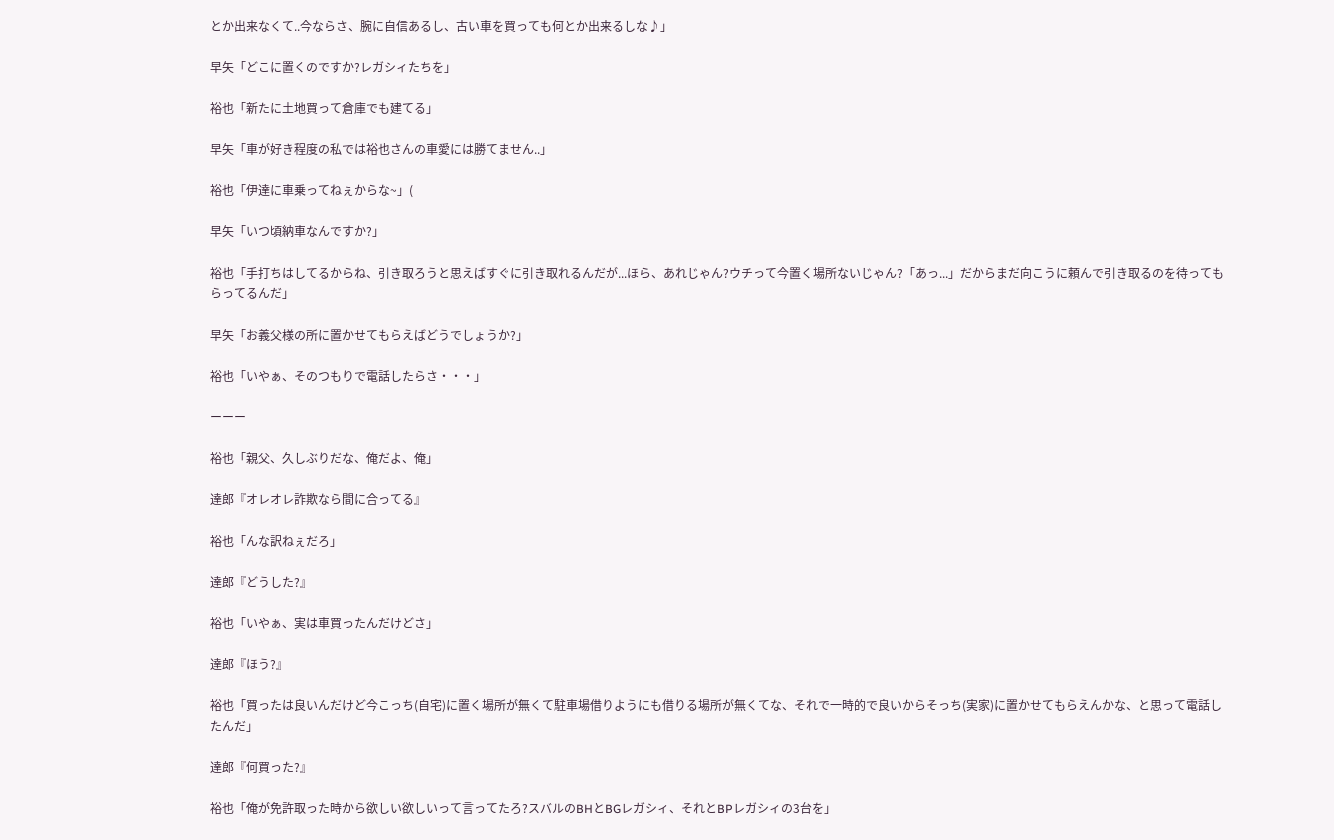とか出来なくて..今ならさ、腕に自信あるし、古い車を買っても何とか出来るしな♪」

早矢「どこに置くのですか?レガシィたちを」

裕也「新たに土地買って倉庫でも建てる」

早矢「車が好き程度の私では裕也さんの車愛には勝てません..」

裕也「伊達に車乗ってねぇからな~」(

早矢「いつ頃納車なんですか?」

裕也「手打ちはしてるからね、引き取ろうと思えばすぐに引き取れるんだが...ほら、あれじゃん?ウチって今置く場所ないじゃん?「あっ...」だからまだ向こうに頼んで引き取るのを待ってもらってるんだ」

早矢「お義父様の所に置かせてもらえばどうでしょうか?」

裕也「いやぁ、そのつもりで電話したらさ・・・」

ーーー

裕也「親父、久しぶりだな、俺だよ、俺」

達郎『オレオレ詐欺なら間に合ってる』

裕也「んな訳ねぇだろ」

達郎『どうした?』

裕也「いやぁ、実は車買ったんだけどさ」

達郎『ほう?』

裕也「買ったは良いんだけど今こっち(自宅)に置く場所が無くて駐車場借りようにも借りる場所が無くてな、それで一時的で良いからそっち(実家)に置かせてもらえんかな、と思って電話したんだ」

達郎『何買った?』

裕也「俺が免許取った時から欲しい欲しいって言ってたろ?スバルのBHとBGレガシィ、それとBPレガシィの3台を」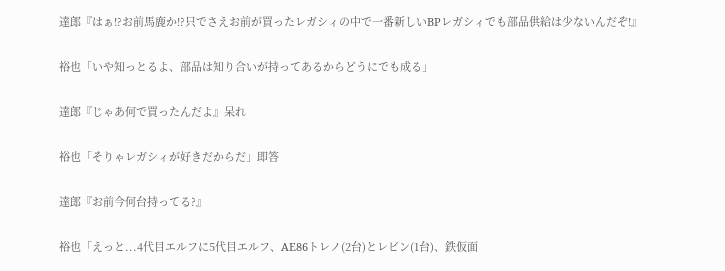達郎『はぁ!?お前馬鹿か!?只でさえお前が買ったレガシィの中で一番新しいBPレガシィでも部品供給は少ないんだぞ!』

裕也「いや知っとるよ、部品は知り合いが持ってあるからどうにでも成る」

達郎『じゃあ何で買ったんだよ』呆れ

裕也「そりゃレガシィが好きだからだ」即答

達郎『お前今何台持ってる?』

裕也「えっと...4代目エルフに5代目エルフ、AE86トレノ(2台)とレビン(1台)、鉄仮面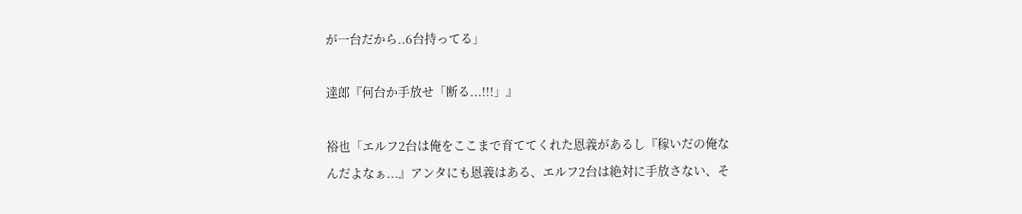が一台だから..6台持ってる」

達郎『何台か手放せ「断る...!!!」』

裕也「エルフ2台は俺をここまで育ててくれた恩義があるし『稼いだの俺なんだよなぁ...』アンタにも恩義はある、エルフ2台は絶対に手放さない、そ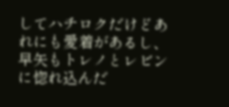してハチロクだけどあれにも愛着があるし、早矢もトレノとレビンに惚れ込んだ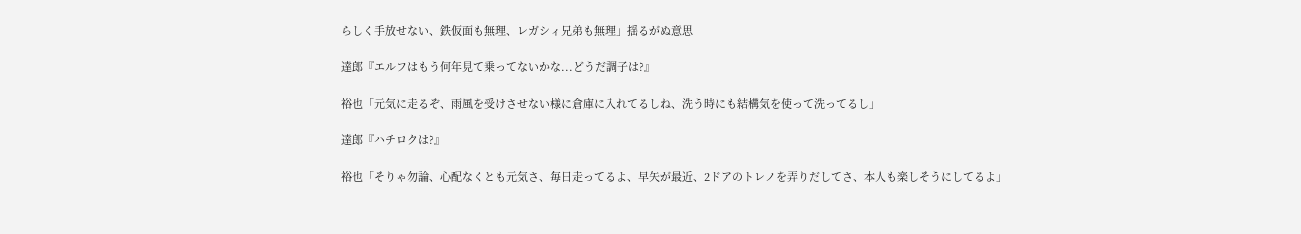らしく手放せない、鉄仮面も無理、レガシィ兄弟も無理」揺るがぬ意思

達郎『エルフはもう何年見て乗ってないかな...どうだ調子は?』

裕也「元気に走るぞ、雨風を受けさせない様に倉庫に入れてるしね、洗う時にも結構気を使って洗ってるし」

達郎『ハチロクは?』

裕也「そりゃ勿論、心配なくとも元気さ、毎日走ってるよ、早矢が最近、2ドアのトレノを弄りだしてさ、本人も楽しそうにしてるよ」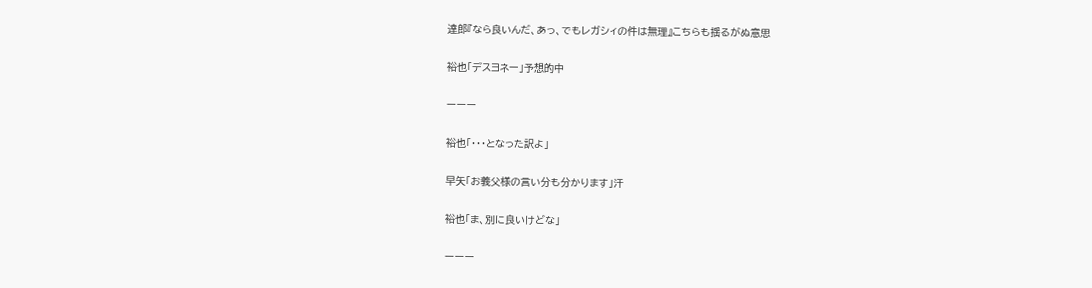達郎『なら良いんだ、あっ、でもレガシィの件は無理』こちらも揺るがぬ意思

裕也「デスヨネー」予想的中

ーーー

裕也「・・・となった訳よ」

早矢「お義父様の言い分も分かります」汗

裕也「ま、別に良いけどな」

ーーー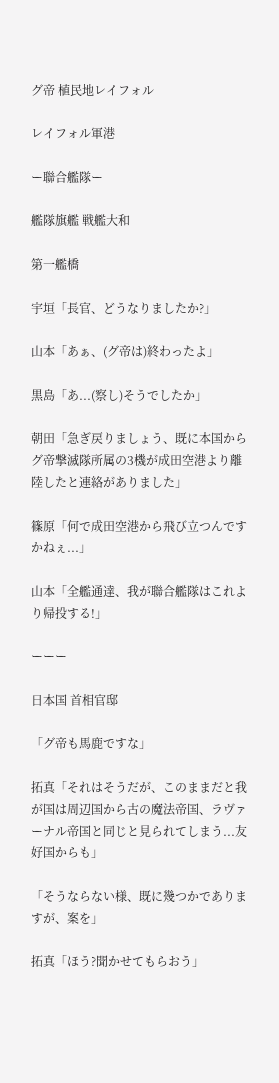グ帝 植民地レイフォル

レイフォル軍港

ー聯合艦隊ー

艦隊旗艦 戦艦大和

第一艦橋

宇垣「長官、どうなりましたか?」

山本「あぁ、(グ帝は)終わったよ」

黒島「あ...(察し)そうでしたか」

朝田「急ぎ戻りましょう、既に本国からグ帝撃滅隊所属の3機が成田空港より離陸したと連絡がありました」

篠原「何で成田空港から飛び立つんですかねぇ...」

山本「全艦通達、我が聯合艦隊はこれより帰投する!」

ーーー

日本国 首相官邸

「グ帝も馬鹿ですな」

拓真「それはそうだが、このままだと我が国は周辺国から古の魔法帝国、ラヴァーナル帝国と同じと見られてしまう...友好国からも」

「そうならない様、既に幾つかでありますが、案を」

拓真「ほう?聞かせてもらおう」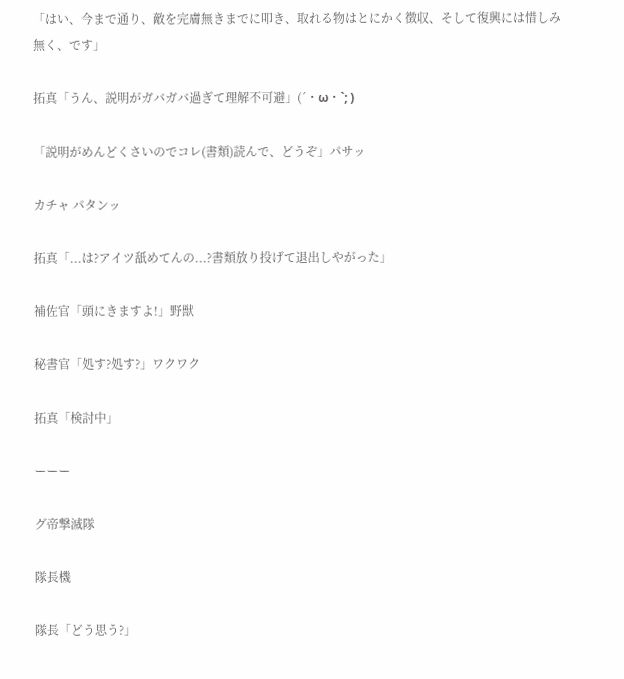「はい、今まで通り、敵を完膚無きまでに叩き、取れる物はとにかく徴収、そして復興には惜しみ無く、です」

拓真「うん、説明がガバガバ過ぎて理解不可避」(´・ω・`; )

「説明がめんどくさいのでコレ(書類)読んで、どうぞ」パサッ

カチャ パタンッ

拓真「...は?アイツ舐めてんの...?書類放り投げて退出しやがった」

補佐官「頭にきますよ!」野獣

秘書官「処す?処す?」ワクワク

拓真「検討中」

ーーー

グ帝撃滅隊

隊長機

隊長「どう思う?」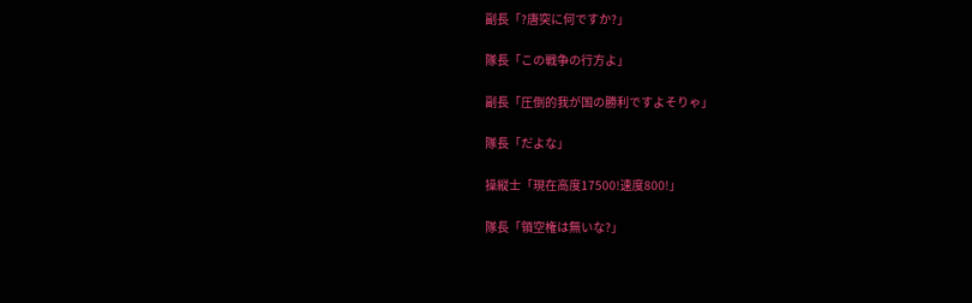副長「?唐突に何ですか?」

隊長「この戦争の行方よ」

副長「圧倒的我が国の勝利ですよそりゃ」

隊長「だよな」

操縦士「現在高度17500!速度800!」

隊長「領空権は無いな?」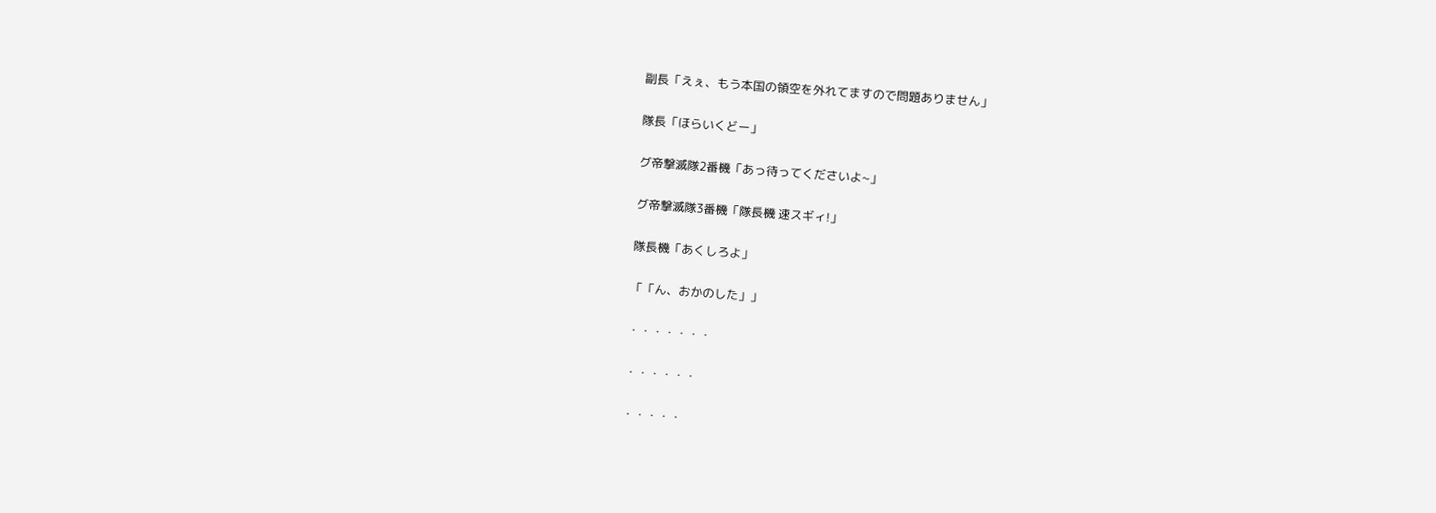副長「えぇ、もう本国の領空を外れてますので問題ありません」

隊長「ほらいくどー」

グ帝撃滅隊2番機「あっ待ってくださいよ~」

グ帝撃滅隊3番機「隊長機 速スギィ!」

隊長機「あくしろよ」

「「ん、おかのした」」

・・・・・・・

・・・・・・

・・・・・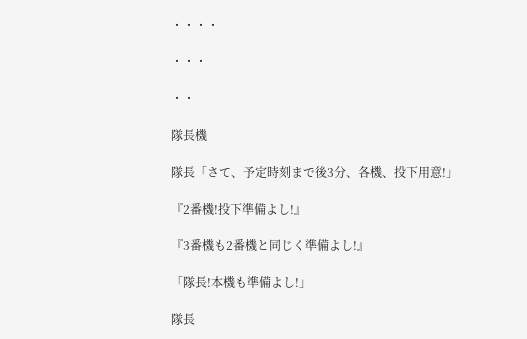・・・・

・・・

・・

隊長機

隊長「さて、予定時刻まで後3分、各機、投下用意!」

『2番機!投下準備よし!』

『3番機も2番機と同じく準備よし!』

「隊長!本機も準備よし!」

隊長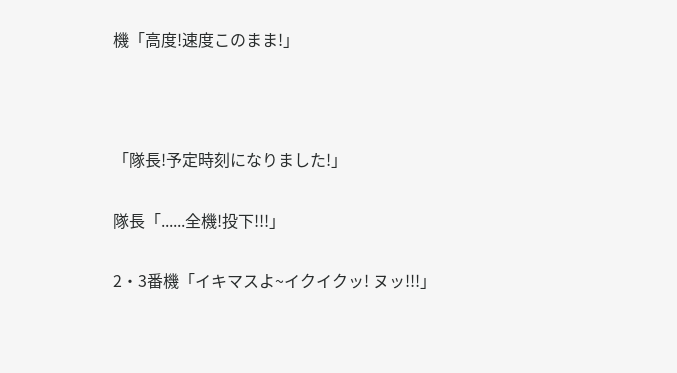機「高度!速度このまま!」



「隊長!予定時刻になりました!」

隊長「......全機!投下!!!」

2・3番機「イキマスよ~イクイクッ! ヌッ!!!」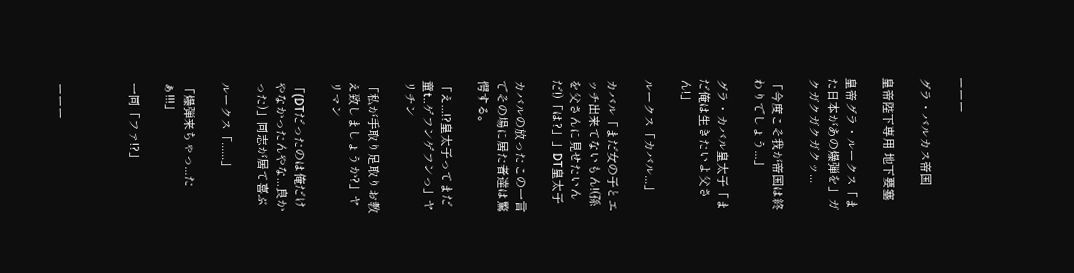ーーー

グラ・バルカス帝国

皇帝陛下専用 地下要塞

皇帝グラ・ルークス「また日本があの爆弾を」ガクガクガクガクッ...

「今度こそ我が帝国は終わりでしょう...」

グラ・カバル皇太子「まだ俺は生きたいよ父さん!」

ルークス「カバル...」

カバル「まだ女の子とエッチ出来てないもん!(孫を父さんに見せたいんだ!)「は?」」DT皇太子

カバルの放ったこの一言でその場に居た者達は驚愕する。

「え...!?皇太子ってまだ童t..ゲフンゲフンっ」ヤリチン

「私が手取り足取りお教え致しましょうか?」ヤリマン

「(DTだったのは俺だけやなかったんやな...良かった)」同志が居て喜ぶ

ルークス「......」

「爆弾来ちゃっ...たぁ!!!」

一同「ファ!?」



ーーー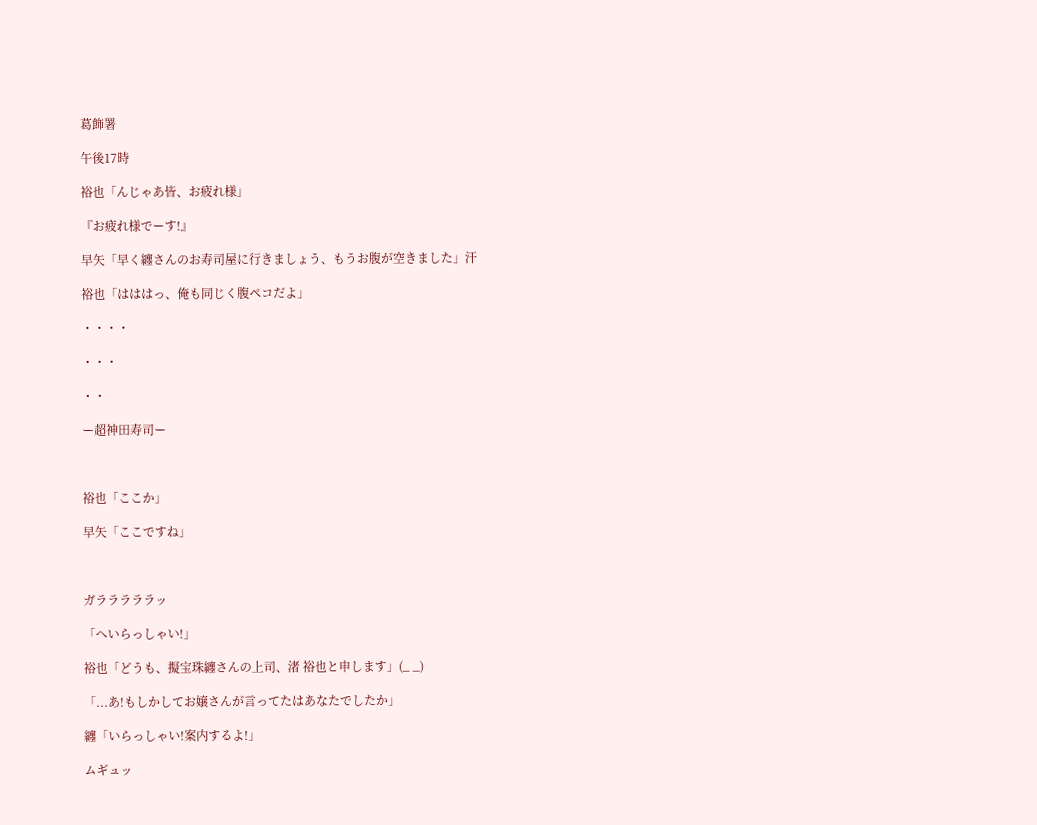葛飾署

午後17時

裕也「んじゃあ皆、お疲れ様」

『お疲れ様でーす!』

早矢「早く纏さんのお寿司屋に行きましょう、もうお腹が空きました」汗

裕也「はははっ、俺も同じく腹ペコだよ」

・・・・

・・・

・・

ー超神田寿司ー



裕也「ここか」

早矢「ここですね」



ガラララララッ

「へいらっしゃい!」

裕也「どうも、擬宝珠纏さんの上司、渚 裕也と申します」(_ _)

「...あ!もしかしてお嬢さんが言ってたはあなたでしたか」

纏「いらっしゃい!案内するよ!」

ムギュッ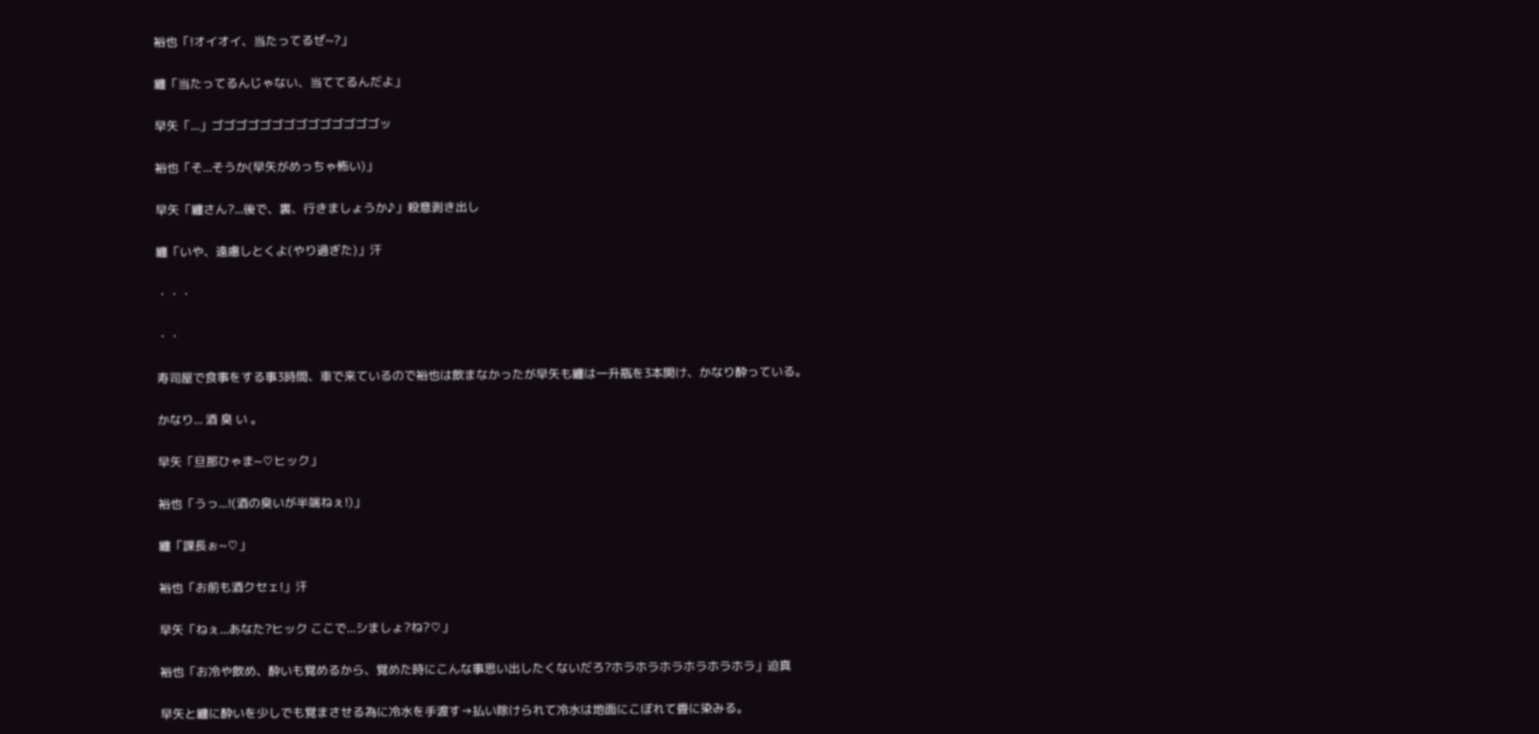裕也「!オイオイ、当たってるぜ~?」

纏「当たってるんじゃない、当ててるんだよ」

早矢「...」ゴゴゴゴゴゴゴゴゴゴゴゴゴゴッ

裕也「そ...そうか(早矢がめっちゃ怖い)」

早矢「纏さん?...後で、裏、行きましょうか♪」殺意剥き出し

纏「いや、遠慮しとくよ(やり過ぎた)」汗

・・・

・・

寿司屋で食事をする事3時間、車で来ているので裕也は飲まなかったが早矢も纏は一升瓶を3本開け、かなり酔っている。

かなり... 酒 臭 い 。

早矢「旦那ひゃま~♡ヒック」

裕也「うっ...!(酒の臭いが半端ねぇ!)」

纏「課長ぉ~♡」

裕也「お前も酒クセェ!」汗

早矢「ねぇ...あなた?ヒック ここで...シましょ?ね?♡」

裕也「お冷や飲め、酔いも覚めるから、覚めた時にこんな事思い出したくないだろ?ホラホラホラホラホラホラ」迫真

早矢と纏に酔いを少しでも覚まさせる為に冷水を手渡す→払い除けられて冷水は地面にこぼれて畳に染みる。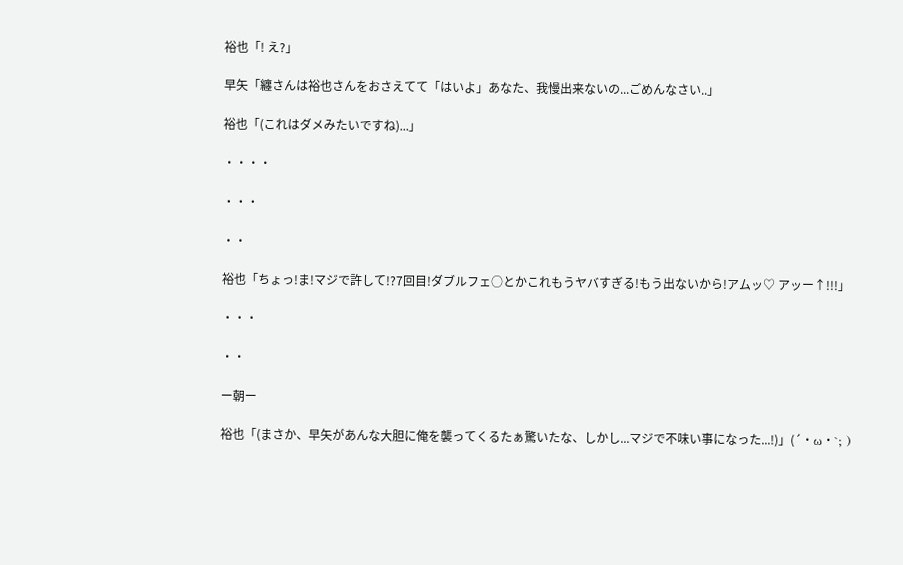裕也「! え?」

早矢「纏さんは裕也さんをおさえてて「はいよ」あなた、我慢出来ないの...ごめんなさい..」

裕也「(これはダメみたいですね)...」

・・・・

・・・

・・

裕也「ちょっ!ま!マジで許して!?7回目!ダブルフェ○とかこれもうヤバすぎる!もう出ないから!アムッ♡ アッー↑!!!」

・・・

・・

ー朝ー

裕也「(まさか、早矢があんな大胆に俺を襲ってくるたぁ驚いたな、しかし...マジで不味い事になった...!)」(´・ω・`; )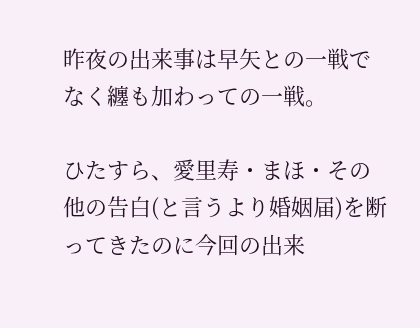昨夜の出来事は早矢との一戦でなく纏も加わっての一戦。

ひたすら、愛里寿・まほ・その他の告白(と言うより婚姻届)を断ってきたのに今回の出来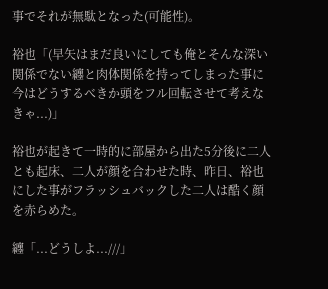事でそれが無駄となった(可能性)。

裕也「(早矢はまだ良いにしても俺とそんな深い関係でない纏と肉体関係を持ってしまった事に今はどうするべきか頭をフル回転させて考えなきゃ...)」

裕也が起きて一時的に部屋から出た5分後に二人とも起床、二人が顔を合わせた時、昨日、裕也にした事がフラッシュバックした二人は酷く顔を赤らめた。

纏「...どうしよ...///」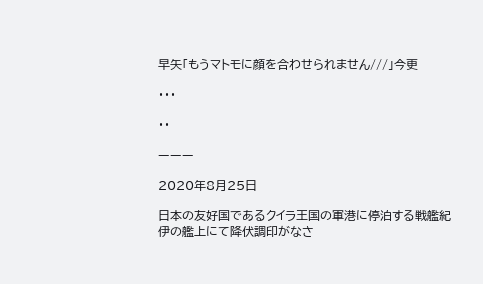早矢「もうマトモに顔を合わせられません///」今更

・・・

・・

ーーー

2020年8月25日

日本の友好国であるクイラ王国の軍港に停泊する戦艦紀伊の艦上にて降伏調印がなさ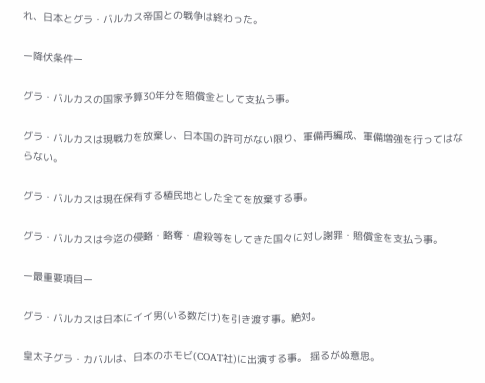れ、日本とグラ・バルカス帝国との戦争は終わった。

ー降伏条件ー

グラ・バルカスの国家予算30年分を賠償金として支払う事。

グラ・バルカスは現戦力を放棄し、日本国の許可がない限り、軍備再編成、軍備増強を行ってはならない。

グラ・バルカスは現在保有する植民地とした全てを放棄する事。

グラ・バルカスは今迄の侵略・略奪・虐殺等をしてきた国々に対し謝罪・賠償金を支払う事。

ー最重要項目ー

グラ・バルカスは日本にイイ男(いる数だけ)を引き渡す事。絶対。

皇太子グラ・カバルは、日本のホモビ(COAT社)に出演する事。 揺るがぬ意思。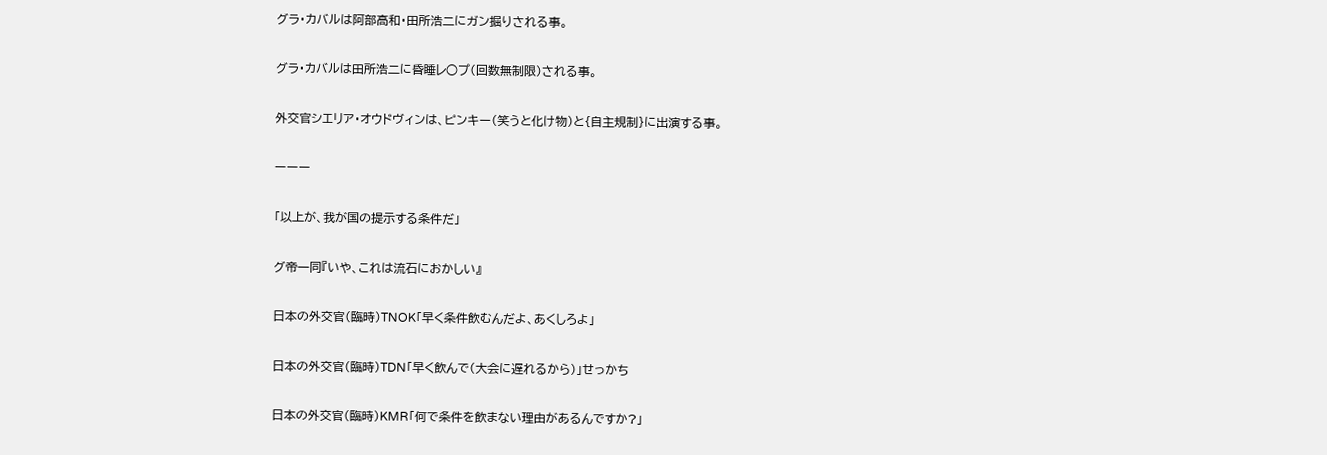グラ・カバルは阿部高和・田所浩二にガン掘りされる事。

グラ・カバルは田所浩二に昏睡レ○プ(回数無制限)される事。

外交官シエリア・オウドヴィンは、ピンキー(笑うと化け物)と{自主規制}に出演する事。

ーーー

「以上が、我が国の提示する条件だ」

グ帝一同『いや、これは流石におかしい』

日本の外交官(臨時)TNOK「早く条件飲むんだよ、あくしろよ」

日本の外交官(臨時)TDN「早く飲んで(大会に遅れるから)」せっかち

日本の外交官(臨時)KMR「何で条件を飲まない理由があるんですか?」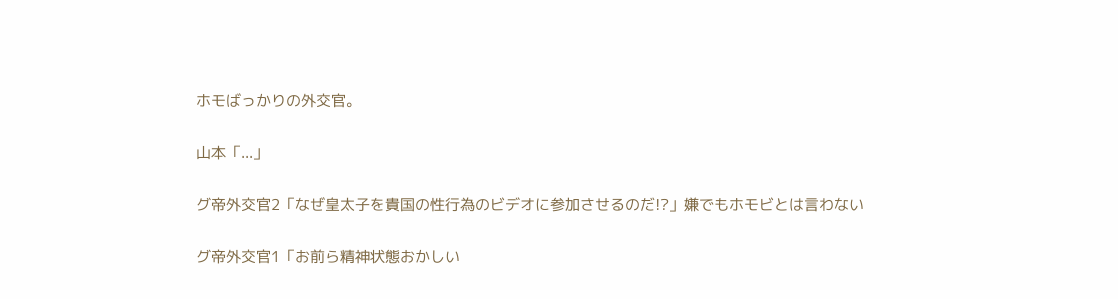ホモばっかりの外交官。

山本「...」

グ帝外交官2「なぜ皇太子を貴国の性行為のビデオに参加させるのだ!?」嫌でもホモビとは言わない

グ帝外交官1「お前ら精神状態おかしい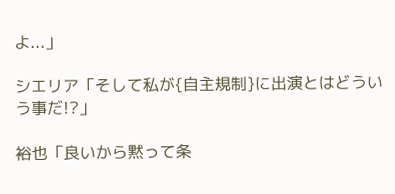よ...」

シエリア「そして私が{自主規制}に出演とはどういう事だ!?」

裕也「良いから黙って条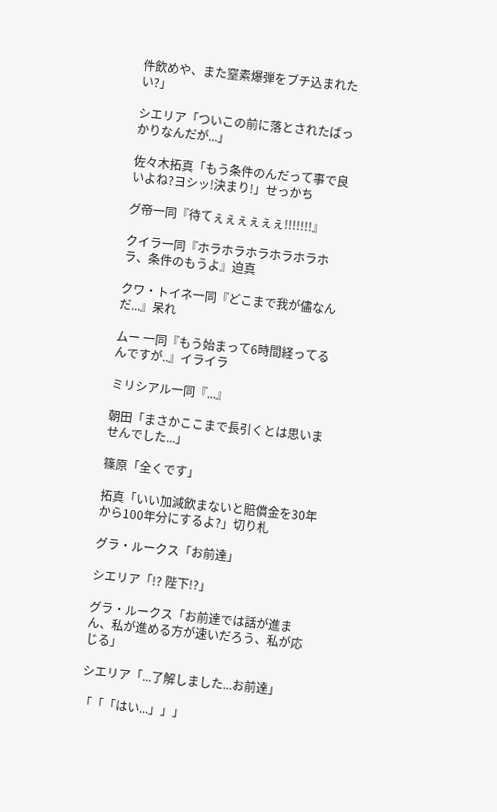件飲めや、また窒素爆弾をブチ込まれたい?」

シエリア「ついこの前に落とされたばっかりなんだが...」

佐々木拓真「もう条件のんだって事で良いよね?ヨシッ!決まり!」せっかち

グ帝一同『待てぇぇぇぇぇぇ!!!!!!!』

クイラ一同『ホラホラホラホラホラホラ、条件のもうよ』迫真

クワ・トイネ一同『どこまで我が儘なんだ...』呆れ

ムー 一同『もう始まって6時間経ってるんですが..』イライラ

ミリシアル一同『...』

朝田「まさかここまで長引くとは思いませんでした...」

篠原「全くです」

拓真「いい加減飲まないと賠償金を30年から100年分にするよ?」切り札

グラ・ルークス「お前達」

シエリア「!? 陛下!?」

グラ・ルークス「お前達では話が進まん、私が進める方が速いだろう、私が応じる」

シエリア「...了解しました...お前達」

「「「はい...」」」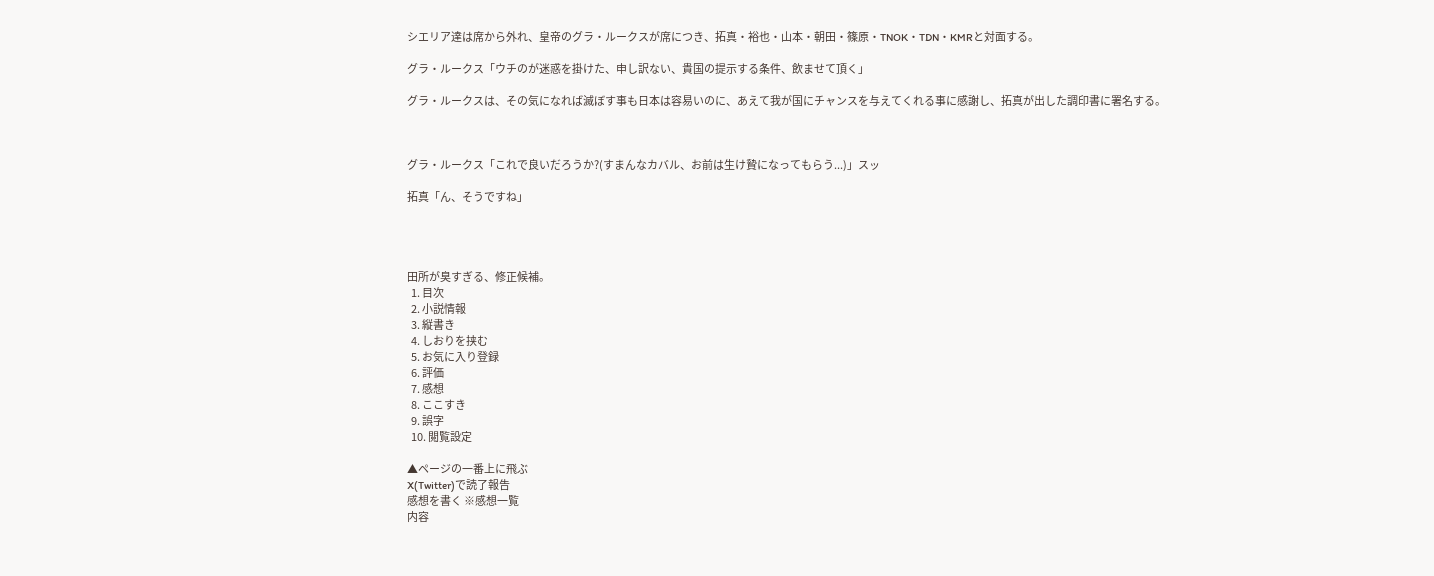シエリア達は席から外れ、皇帝のグラ・ルークスが席につき、拓真・裕也・山本・朝田・篠原・TNOK・TDN・KMRと対面する。

グラ・ルークス「ウチのが迷惑を掛けた、申し訳ない、貴国の提示する条件、飲ませて頂く」

グラ・ルークスは、その気になれば滅ぼす事も日本は容易いのに、あえて我が国にチャンスを与えてくれる事に感謝し、拓真が出した調印書に署名する。



グラ・ルークス「これで良いだろうか?(すまんなカバル、お前は生け贄になってもらう...)」スッ

拓真「ん、そうですね」




田所が臭すぎる、修正候補。
  1. 目次
  2. 小説情報
  3. 縦書き
  4. しおりを挟む
  5. お気に入り登録
  6. 評価
  7. 感想
  8. ここすき
  9. 誤字
  10. 閲覧設定

▲ページの一番上に飛ぶ
X(Twitter)で読了報告
感想を書く ※感想一覧
内容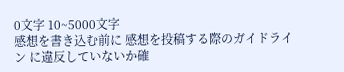0文字 10~5000文字
感想を書き込む前に 感想を投稿する際のガイドライン に違反していないか確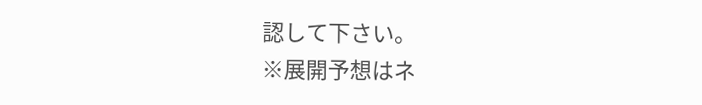認して下さい。
※展開予想はネ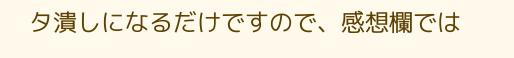タ潰しになるだけですので、感想欄では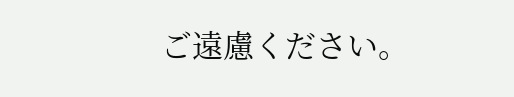ご遠慮ください。